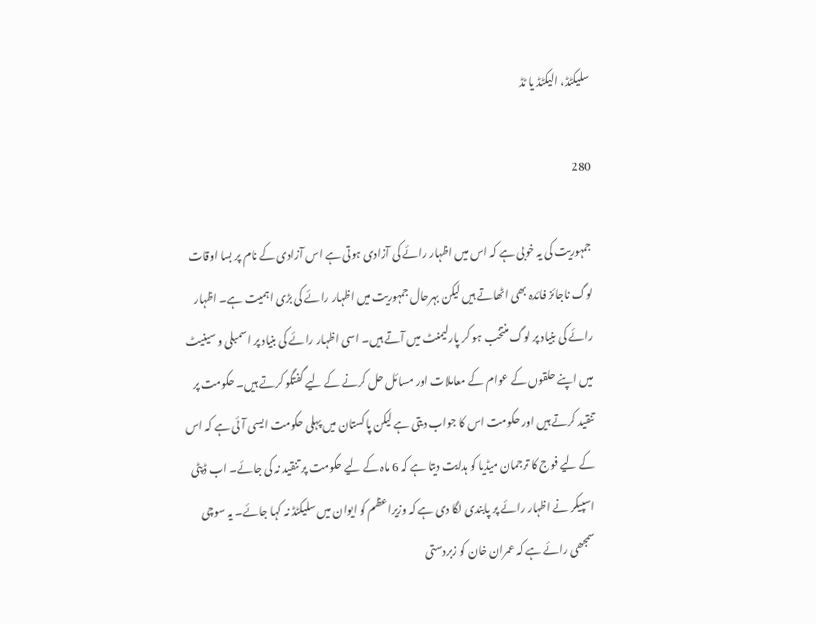سلیکٹڈ، الیکٹڈ یا ٹڈ

280

جمہوریت کی یہ خوبی ہے کہ اس میں اظہار رائے کی آزادی ہوتی ہے اس آزادی کے نام پر بسا اوقات لوگ ناجائز فائدہ بھی اٹھاتے ہیں لیکن بہرحال جمہوریت میں اظہار رائے کی بڑی اہمیت ہے۔ اظہار رائے کی بنیاد پر لوگ منتخب ہو کر پارلیمنٹ میں آتے ہیں۔ اسی اظہار رائے کی بنیاد پر اسمبلی و سینیٹ میں اپنے حلقوں کے عوام کے معاملات اور مسائل حل کرنے کے لیے گفتگو کرتے ہیں۔ حکومت پر تنقید کرتے ہیں اور حکومت اس کا جواب دیتی ہے لیکن پاکستان میں پہلی حکومت ایسی آئی ہے کہ اس کے لیے فوج کا ترجمان میڈیا کو ہدایت دیتا ہے کہ 6 ماہ کے لیے حکومت پر تنقید نہ کی جائے۔ اب ڈپٹی اسپیکر نے اظہار رائے پر پابندی لگا دی ہے کہ وزیراعظم کو ایوان میں سلیکٹڈ نہ کہا جائے۔ یہ سوچی سمجھی رائے ہے کہ عمران خان کو زبردستی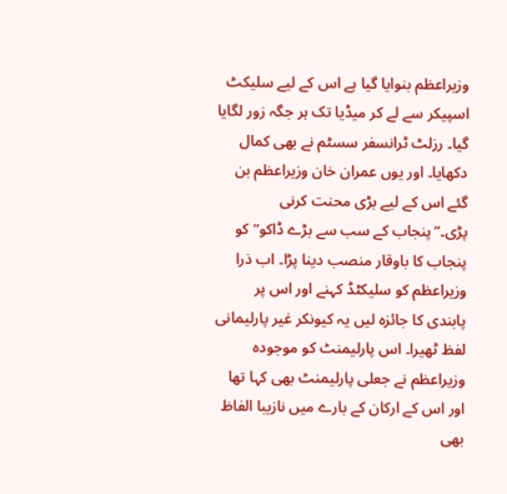وزیراعظم بنوایا گیا ہے اس کے لیے سلیکٹ اسپیکر سے لے کر میڈیا تک ہر جگہ زور لگایا گیا۔ رزلٹ ٹرانسفر سسٹم نے بھی کمال دکھایا۔ اور یوں عمران خان وزیراعظم بن گئے اس کے لیے بڑی محنت کرنی پڑی۔’’پنجاب کے سب سے بڑے ڈاکو‘‘ کو پنجاب کا باوقار منصب دینا پڑا۔ اب ذرا وزیراعظم کو سلیکٹڈ کہنے اور اس پر پابندی کا جائزہ لیں یہ کیونکر غیر پارلیمانی لفظ ٹھیرا۔ اس پارلیمنٹ کو موجودہ وزیراعظم نے جعلی پارلیمنٹ بھی کہا تھا اور اس کے ارکان کے بارے میں نازیبا الفاظ بھی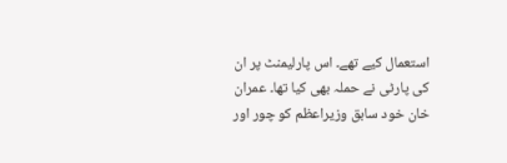استعمال کیے تھے۔ اس پارلیمنٹ پر ان کی پارٹی نے حملہ بھی کیا تھا۔ عمران خان خود سابق وزیراعظم کو چور اور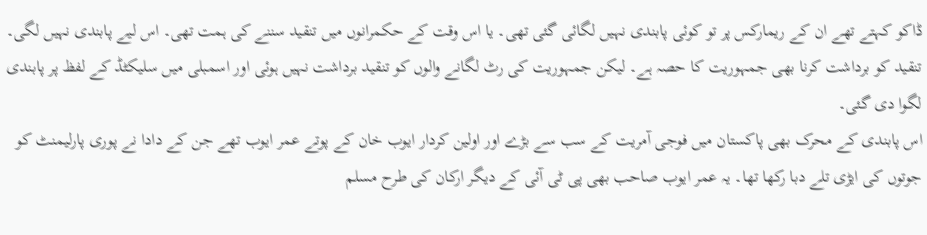ڈاکو کہتے تھے ان کے ریمارکس پر تو کوئی پابندی نہیں لگائی گئی تھی۔ یا اس وقت کے حکمرانوں میں تنقید سننے کی ہمت تھی۔ اس لیے پابندی نہیں لگی۔ تنقید کو برداشت کرنا بھی جمہوریت کا حصہ ہے۔ لیکن جمہوریت کی رٹ لگانے والوں کو تنقید برداشت نہیں ہوئی اور اسمبلی میں سلیکٹڈ کے لفظ پر پابندی لگوا دی گئی۔
اس پابندی کے محرک بھی پاکستان میں فوجی آمریت کے سب سے بڑے اور اولین کردار ایوب خان کے پوتے عمر ایوب تھے جن کے دادا نے پوری پارلیمنٹ کو جوتوں کی ایڑی تلے دبا رکھا تھا۔ یہ عمر ایوب صاحب بھی پی ٹی آئی کے دیگر ارکان کی طرح مسلم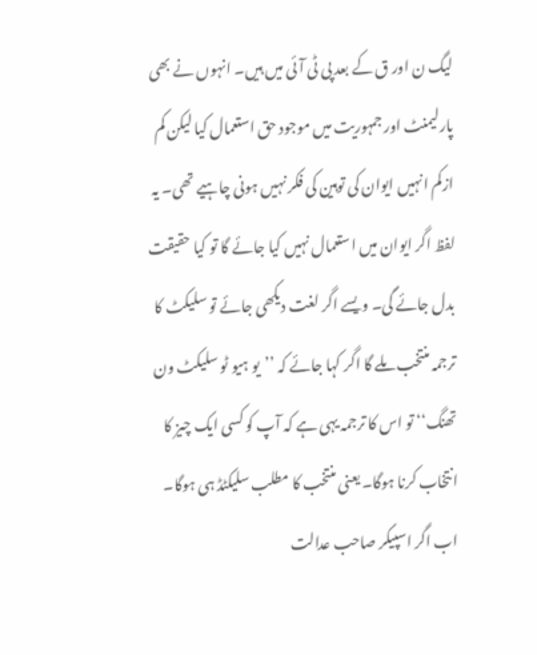لیگ ن اور ق کے بعد پی ٹی آئی میں ہیں۔ انہوں نے بھی پارلیمنٹ اور جمہوریت میں موجود حق استعمال کیا لیکن کم ازکم انہیں ایوان کی توہین کی فکر نہیں ہونی چاہیے تھی۔ یہ لفظ اگر ایوان میں استعمال نہیں کیا جائے گا تو کیا حقیقت بدل جائے گی۔ ویسے اگر لغت دیکھی جائے تو سلیکٹ کا ترجمہ منتخب ملے گا اگر کہا جائے کہ ’’یو ہیو ٹو سلیکٹ ون تھنگ‘‘ تو اس کا ترجمہ یہی ہے کہ آپ کو کسی ایک چیز کا انتخاب کرنا ہوگا۔ یعنی منتخب کا مطلب سلیکٹڈ ہی ہوگا۔ اب اگر اسپیکر صاحب عدالت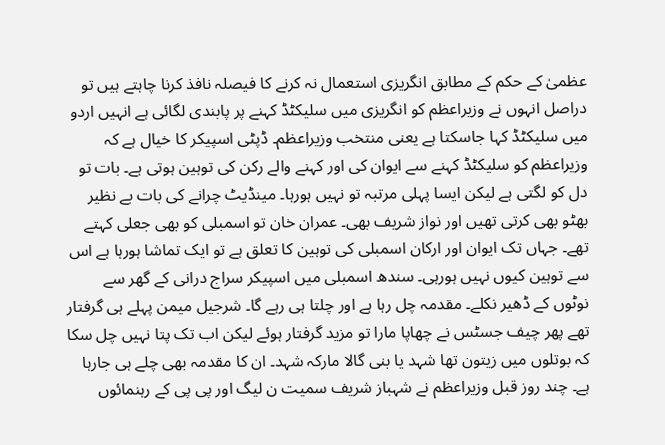عظمیٰ کے حکم کے مطابق انگریزی استعمال نہ کرنے کا فیصلہ نافذ کرنا چاہتے ہیں تو دراصل انہوں نے وزیراعظم کو انگریزی میں سلیکٹڈ کہنے پر پابندی لگائی ہے انہیں اردو میں سلیکٹڈ کہا جاسکتا ہے یعنی منتخب وزیراعظم۔ ڈپٹی اسپیکر کا خیال ہے کہ وزیراعظم کو سلیکٹڈ کہنے سے ایوان کی اور کہنے والے رکن کی توہین ہوتی ہے۔ بات تو دل کو لگتی ہے لیکن ایسا پہلی مرتبہ تو نہیں ہورہا۔ مینڈیٹ چرانے کی بات بے نظیر بھٹو بھی کرتی تھیں اور نواز شریف بھی۔ عمران خان تو اسمبلی کو بھی جعلی کہتے تھے۔ جہاں تک ایوان اور ارکان اسمبلی کی توہین کا تعلق ہے تو ایک تماشا ہورہا ہے اس سے توہین کیوں نہیں ہورہی۔ سندھ اسمبلی میں اسپیکر سراج درانی کے گھر سے نوٹوں کے ڈھیر نکلے۔ مقدمہ چل رہا ہے اور چلتا ہی رہے گا۔ شرجیل میمن پہلے ہی گرفتار تھے پھر چیف جسٹس نے چھاپا مارا تو مزید گرفتار ہوئے لیکن اب تک پتا نہیں چل سکا کہ بوتلوں میں زیتون تھا شہد یا بنی گالا مارکہ شہد۔ ان کا مقدمہ بھی چلے ہی جارہا ہے۔ چند روز قبل وزیراعظم نے شہباز شریف سمیت ن لیگ اور پی پی کے رہنمائوں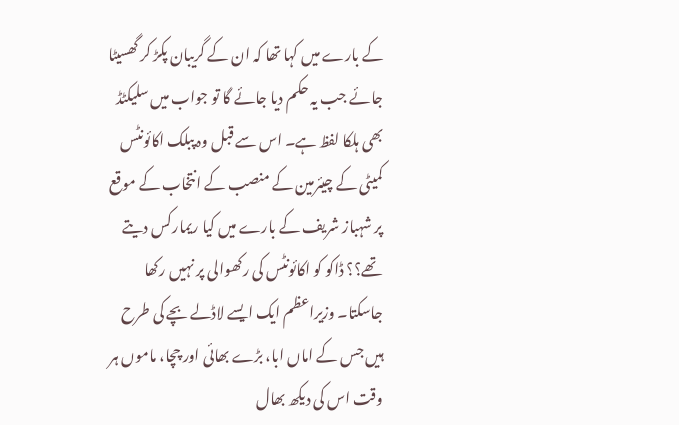کے بارے میں کہا تھا کہ ان کے گریبان پکڑ کر گھسیٹا جائے جب یہ حکم دیا جائے گا تو جواب میں سلیکٹڈ بھی ہلکا لفظ ہے۔ اس سے قبل وہ پبلک اکائونٹس کمیٹی کے چیئرمین کے منصب کے انتخاب کے موقع پر شہباز شریف کے بارے میں کیا ریمارکس دیتے تھے؟؟ ڈاکو کو اکائونٹس کی رکھوالی پر نہیں رکھا جاسکتا۔ وزیراعظم ایک ایسے لاڈلے بچے کی طرح ہیں جس کے اماں ابا، بڑے بھائی اور چچا، ماموں ہر وقت اس کی دیکھ بھال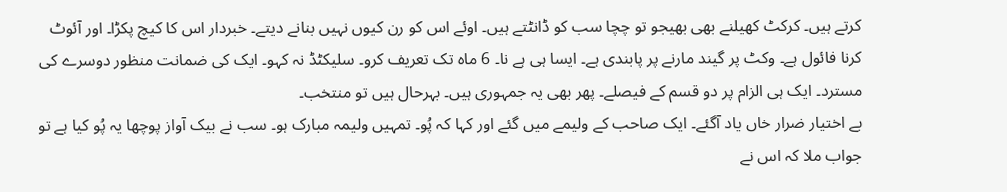کرتے ہیں۔ کرکٹ کھیلنے بھی بھیجو تو چچا سب کو ڈانٹتے ہیں۔ اوئے اس کو رن کیوں نہیں بنانے دیتے۔ خبردار اس کا کیچ پکڑا۔ اور آئوٹ کرنا فائول ہے۔ وکٹ پر گیند مارنے پر پابندی ہے۔ ایسا ہی ہے نا۔ 6 ماہ تک تعریف کرو۔ سلیکٹڈ نہ کہو۔ ایک کی ضمانت منظور دوسرے کی مسترد۔ ایک ہی الزام پر دو قسم کے فیصلے۔ پھر بھی یہ جمہوری ہیں۔ بہرحال ہیں تو منتخب۔
بے اختیار ضرار خاں یاد آگئے۔ ایک صاحب کے ولیمے میں گئے اور کہا کہ پُو۔ تمہیں ولیمہ مبارک ہو۔ سب نے بیک آواز پوچھا یہ پُو کیا ہے تو جواب ملا کہ اس نے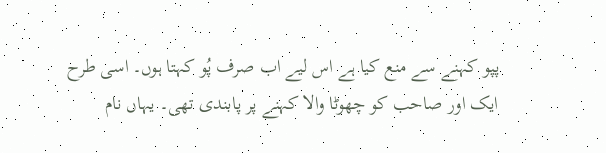پپو کہنے سے منع کیا ہے اس لیے اب صرف پُو کہتا ہوں۔ اسی طرح ایک اور صاحب کو چھوٹا والا کہنے پر پابندی تھی۔ یہاں نام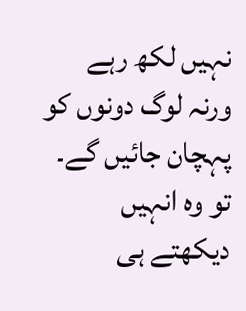نہیں لکھ رہے ورنہ لوگ دونوں کو پہچان جائیں گے۔ تو وہ انہیں دیکھتے ہی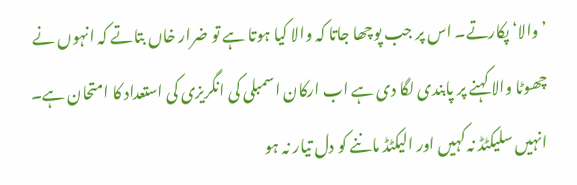’والا‘پکارتے۔ اس پر جب پوچھا جاتا کہ والا کیا ہوتا ہے تو ضرار خاں بتاتے کہ انہوں نے چھوٹا والا کہنے پر پابندی لگا دی ہے اب ارکان اسمبلی کی انگریزی کی استعداد کا امتحان ہے۔ انہیں سلیکٹڈ نہ کہیں اور الیکٹڈ ماننے کو دل تیار نہ ہو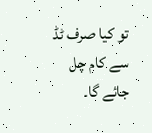تو کیا صرف ٹڈ سے کام چل جائے گا۔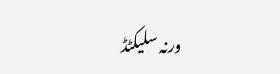ورنہ سلیکٹڈ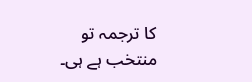کا ترجمہ تو منتخب ہے ہی۔